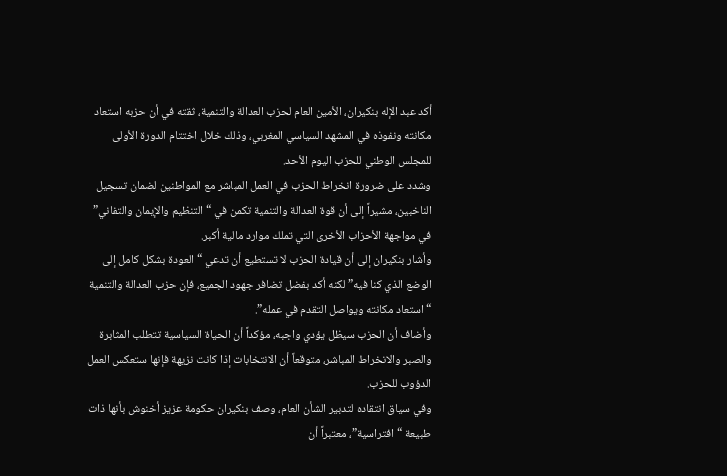أكد عبد الإله بنكيران، الأمين العام لحزب العدالة والتنمية، ثقته في أن حزبه استعاد مكانته ونفوذه في المشهد السياسي المغربي، وذلك خلال اختتام الدورة الأولى للمجلس الوطني للحزب اليوم الأحد.
وشدد على ضرورة انخراط الحزب في العمل المباشر مع المواطنين لضمان تسجيل الناخبين، مشيراً إلى أن قوة العدالة والتنمية تكمن في “التنظيم والإيمان والتفاني” في مواجهة الأحزاب الأخرى التي تملك موارد مالية أكبر.
وأشار بنكيران إلى أن قيادة الحزب لا تستطيع أن تدعي “العودة بشكل كامل إلى الوضع الذي كنا فيه” لكنه أكد بفضل تضافر جهود الجميع، فإن حزب العدالة والتنمية “استعاد مكانته ويواصل التقدم في عمله”.
وأضاف أن الحزب سيظل يؤدي واجبه، مؤكداً أن الحياة السياسية تتطلب المثابرة والصبر والانخراط المباشر، متوقعاً أن الانتخابات إذا كانت نزيهة فإنها ستعكس العمل الدؤوب للحزب.
وفي سياق انتقاده لتدبير الشأن العام، وصف بنكيران حكومة عزيز أخنوش بأنها ذات طبيعة “افتراسية”، معتبراً أن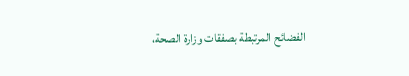الفضائح المرتبطة بصفقات وزارة الصحة،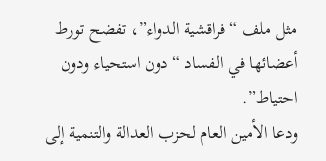مثل ملف “فراقشية الدواء”، تفضح تورط أعضائها في الفساد “دون استحياء ودون احتياط”.
ودعا الأمين العام لحزب العدالة والتنمية إلى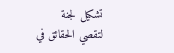تشكيل لجنة لتقصي الحقائق في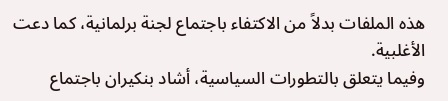هذه الملفات بدلاً من الاكتفاء باجتماع لجنة برلمانية، كما دعت الأغلبية.
وفيما يتعلق بالتطورات السياسية، أشاد بنكيران باجتماع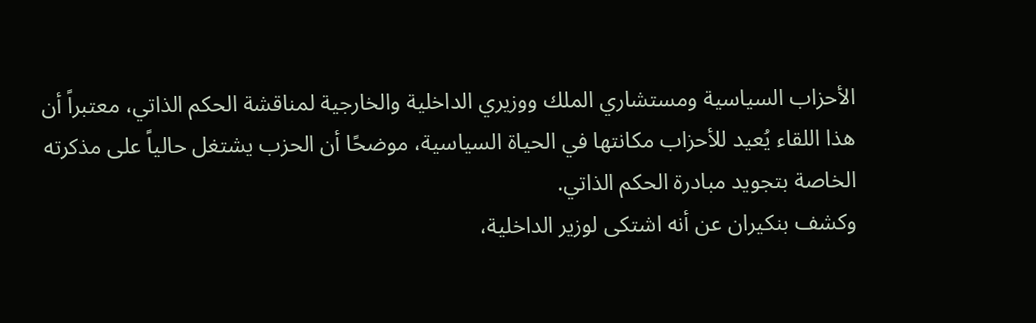الأحزاب السياسية ومستشاري الملك ووزيري الداخلية والخارجية لمناقشة الحكم الذاتي، معتبراً أن هذا اللقاء يُعيد للأحزاب مكانتها في الحياة السياسية، موضحًا أن الحزب يشتغل حالياً على مذكرته الخاصة بتجويد مبادرة الحكم الذاتي.
وكشف بنكيران عن أنه اشتكى لوزير الداخلية،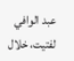عبد الوافي لفتيت، خلال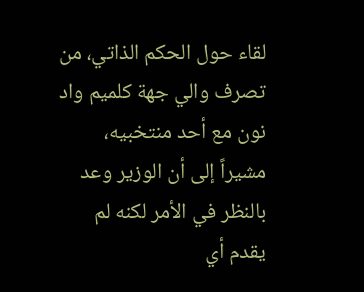لقاء حول الحكم الذاتي، من تصرف والي جهة كلميم واد نون مع أحد منتخبيه، مشيراً إلى أن الوزير وعد بالنظر في الأمر لكنه لم يقدم أي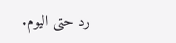رد حتى اليوم.